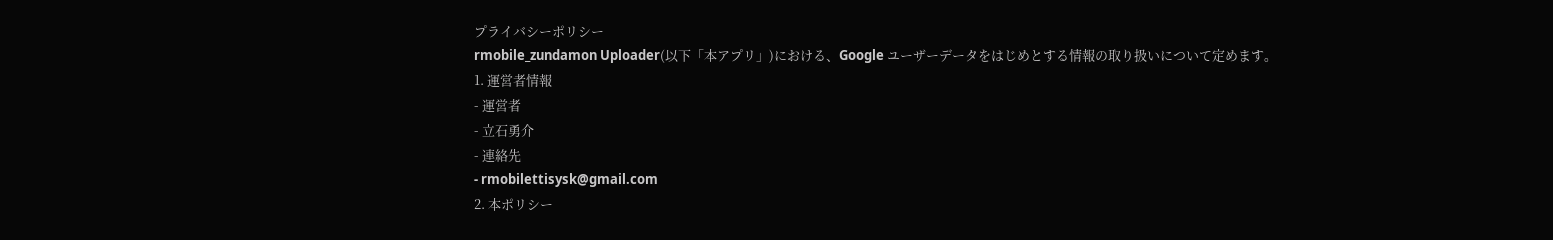プライバシーポリシー
rmobile_zundamon Uploader(以下「本アプリ」)における、Google ユーザーデータをはじめとする情報の取り扱いについて定めます。
1. 運営者情報
- 運営者
- 立石勇介
- 連絡先
- rmobilettisysk@gmail.com
2. 本ポリシー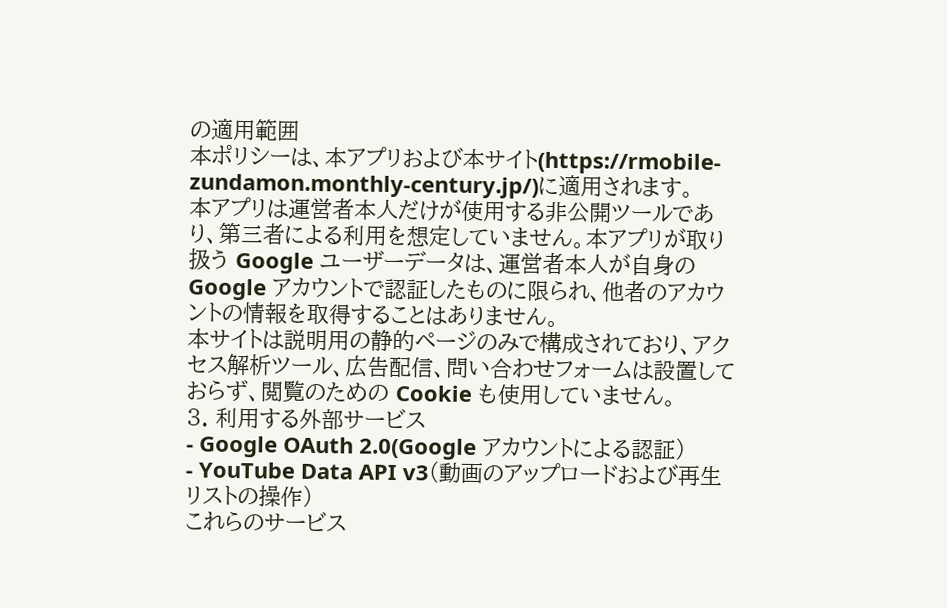の適用範囲
本ポリシーは、本アプリおよび本サイト(https://rmobile-zundamon.monthly-century.jp/)に適用されます。
本アプリは運営者本人だけが使用する非公開ツールであり、第三者による利用を想定していません。本アプリが取り扱う Google ユーザーデータは、運営者本人が自身の Google アカウントで認証したものに限られ、他者のアカウントの情報を取得することはありません。
本サイトは説明用の静的ページのみで構成されており、アクセス解析ツール、広告配信、問い合わせフォームは設置しておらず、閲覧のための Cookie も使用していません。
3. 利用する外部サービス
- Google OAuth 2.0(Google アカウントによる認証)
- YouTube Data API v3(動画のアップロードおよび再生リストの操作)
これらのサービス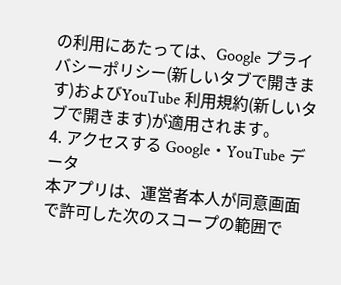の利用にあたっては、Google プライバシーポリシー(新しいタブで開きます)およびYouTube 利用規約(新しいタブで開きます)が適用されます。
4. アクセスする Google・YouTube データ
本アプリは、運営者本人が同意画面で許可した次のスコープの範囲で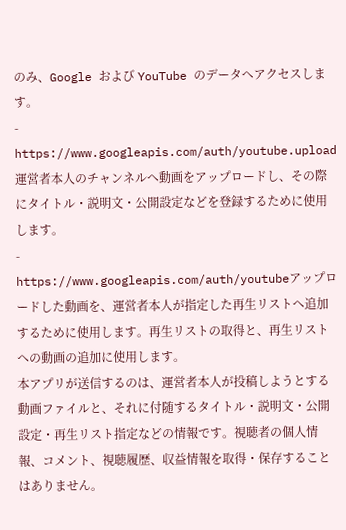のみ、Google および YouTube のデータへアクセスします。
-
https://www.googleapis.com/auth/youtube.upload運営者本人のチャンネルへ動画をアップロードし、その際にタイトル・説明文・公開設定などを登録するために使用します。
-
https://www.googleapis.com/auth/youtubeアップロードした動画を、運営者本人が指定した再生リストへ追加するために使用します。再生リストの取得と、再生リストへの動画の追加に使用します。
本アプリが送信するのは、運営者本人が投稿しようとする動画ファイルと、それに付随するタイトル・説明文・公開設定・再生リスト指定などの情報です。視聴者の個人情報、コメント、視聴履歴、収益情報を取得・保存することはありません。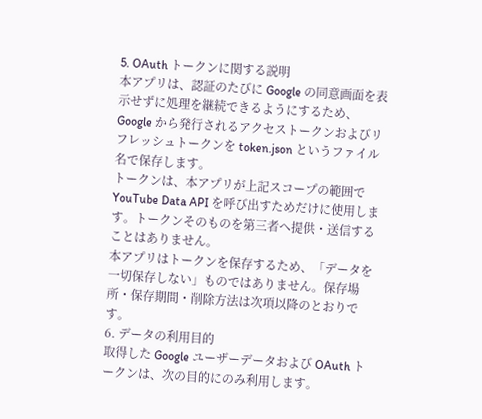5. OAuth トークンに関する説明
本アプリは、認証のたびに Google の同意画面を表示せずに処理を継続できるようにするため、Google から発行されるアクセストークンおよびリフレッシュトークンを token.json というファイル名で保存します。
トークンは、本アプリが上記スコープの範囲で YouTube Data API を呼び出すためだけに使用します。トークンそのものを第三者へ提供・送信することはありません。
本アプリはトークンを保存するため、「データを一切保存しない」ものではありません。保存場所・保存期間・削除方法は次項以降のとおりです。
6. データの利用目的
取得した Google ユーザーデータおよび OAuth トークンは、次の目的にのみ利用します。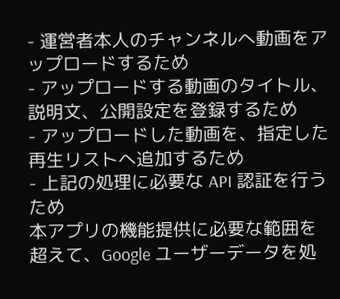- 運営者本人のチャンネルへ動画をアップロードするため
- アップロードする動画のタイトル、説明文、公開設定を登録するため
- アップロードした動画を、指定した再生リストへ追加するため
- 上記の処理に必要な API 認証を行うため
本アプリの機能提供に必要な範囲を超えて、Google ユーザーデータを処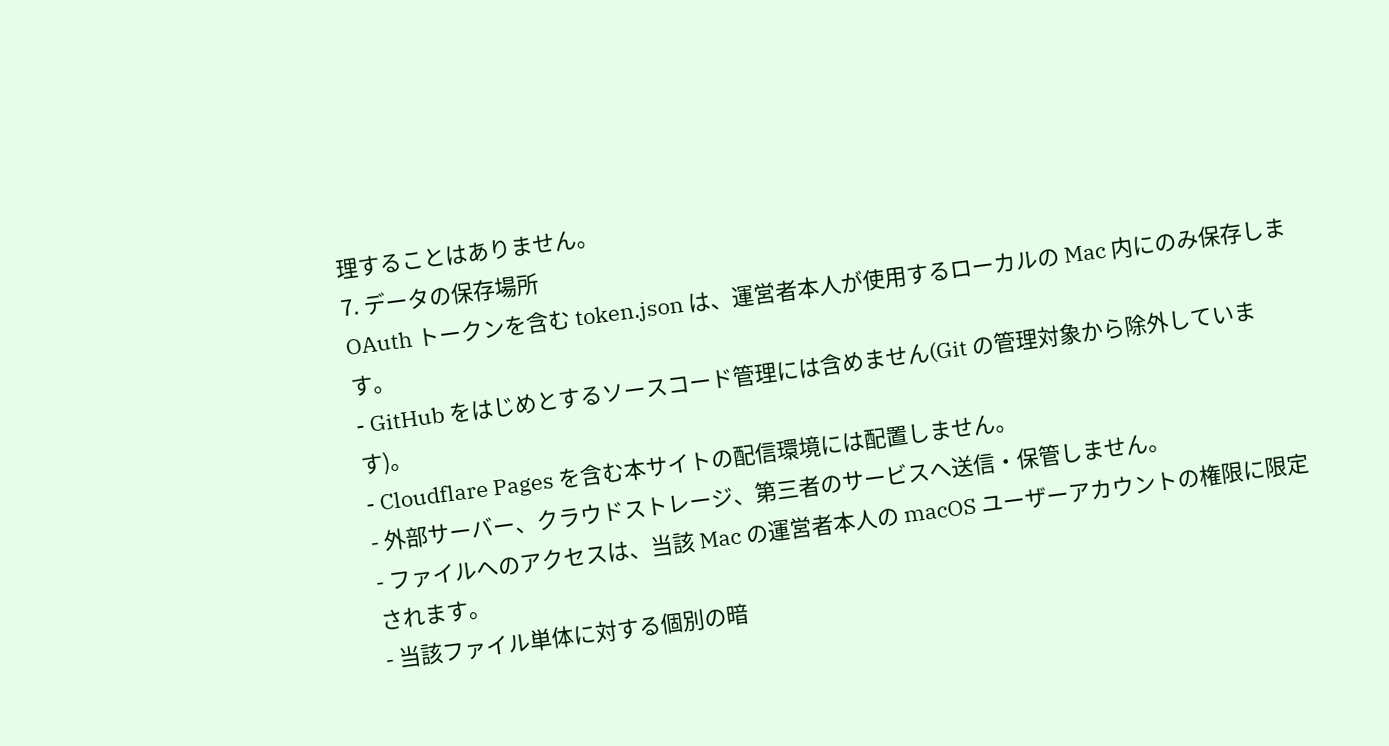理することはありません。
7. データの保存場所
OAuth トークンを含む token.json は、運営者本人が使用するローカルの Mac 内にのみ保存します。
- GitHub をはじめとするソースコード管理には含めません(Git の管理対象から除外しています)。
- Cloudflare Pages を含む本サイトの配信環境には配置しません。
- 外部サーバー、クラウドストレージ、第三者のサービスへ送信・保管しません。
- ファイルへのアクセスは、当該 Mac の運営者本人の macOS ユーザーアカウントの権限に限定されます。
- 当該ファイル単体に対する個別の暗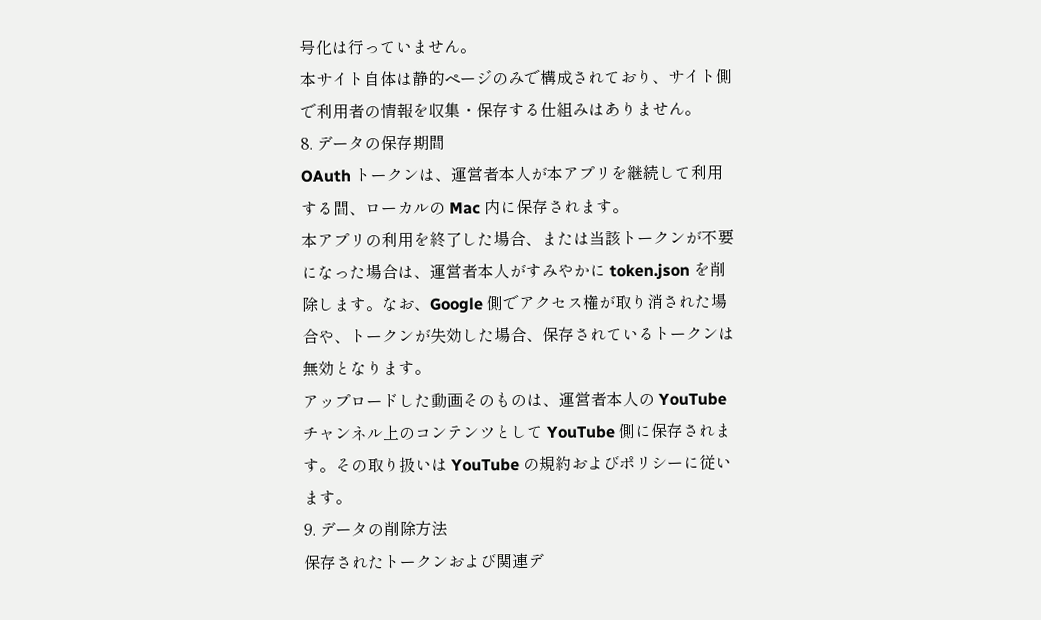号化は行っていません。
本サイト自体は静的ページのみで構成されており、サイト側で利用者の情報を収集・保存する仕組みはありません。
8. データの保存期間
OAuth トークンは、運営者本人が本アプリを継続して利用する間、ローカルの Mac 内に保存されます。
本アプリの利用を終了した場合、または当該トークンが不要になった場合は、運営者本人がすみやかに token.json を削除します。なお、Google 側でアクセス権が取り消された場合や、トークンが失効した場合、保存されているトークンは無効となります。
アップロードした動画そのものは、運営者本人の YouTube チャンネル上のコンテンツとして YouTube 側に保存されます。その取り扱いは YouTube の規約およびポリシーに従います。
9. データの削除方法
保存されたトークンおよび関連デ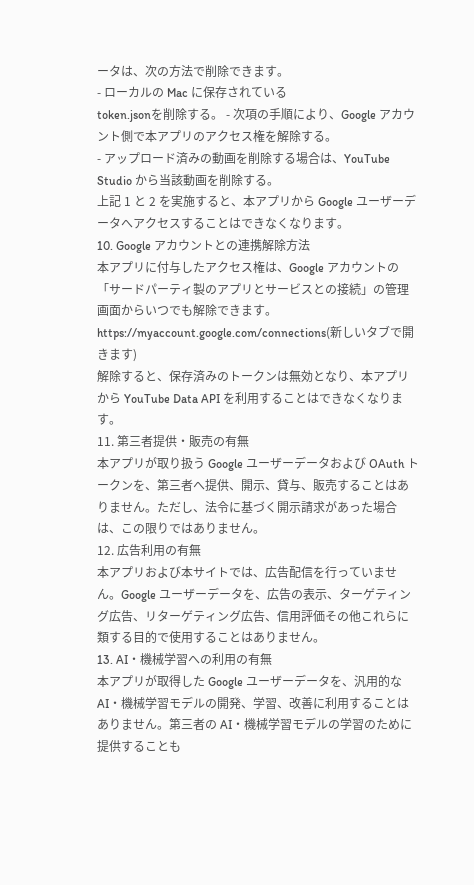ータは、次の方法で削除できます。
- ローカルの Mac に保存されている
token.jsonを削除する。 - 次項の手順により、Google アカウント側で本アプリのアクセス権を解除する。
- アップロード済みの動画を削除する場合は、YouTube Studio から当該動画を削除する。
上記 1 と 2 を実施すると、本アプリから Google ユーザーデータへアクセスすることはできなくなります。
10. Google アカウントとの連携解除方法
本アプリに付与したアクセス権は、Google アカウントの「サードパーティ製のアプリとサービスとの接続」の管理画面からいつでも解除できます。
https://myaccount.google.com/connections(新しいタブで開きます)
解除すると、保存済みのトークンは無効となり、本アプリから YouTube Data API を利用することはできなくなります。
11. 第三者提供・販売の有無
本アプリが取り扱う Google ユーザーデータおよび OAuth トークンを、第三者へ提供、開示、貸与、販売することはありません。ただし、法令に基づく開示請求があった場合は、この限りではありません。
12. 広告利用の有無
本アプリおよび本サイトでは、広告配信を行っていません。Google ユーザーデータを、広告の表示、ターゲティング広告、リターゲティング広告、信用評価その他これらに類する目的で使用することはありません。
13. AI・機械学習への利用の有無
本アプリが取得した Google ユーザーデータを、汎用的な AI・機械学習モデルの開発、学習、改善に利用することはありません。第三者の AI・機械学習モデルの学習のために提供することも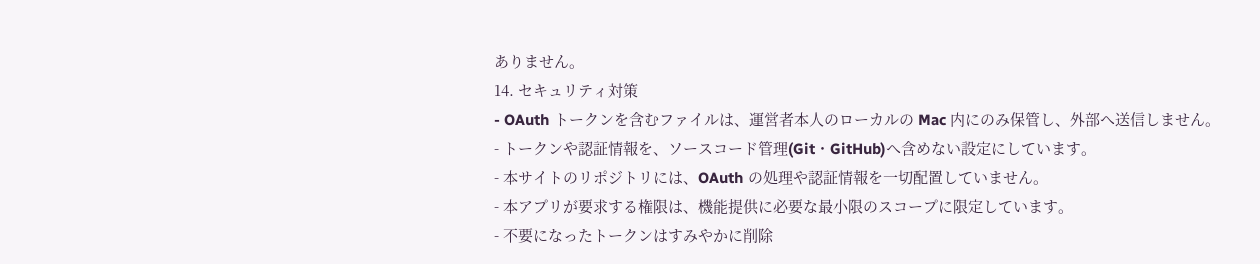ありません。
14. セキュリティ対策
- OAuth トークンを含むファイルは、運営者本人のローカルの Mac 内にのみ保管し、外部へ送信しません。
- トークンや認証情報を、ソースコード管理(Git・GitHub)へ含めない設定にしています。
- 本サイトのリポジトリには、OAuth の処理や認証情報を一切配置していません。
- 本アプリが要求する権限は、機能提供に必要な最小限のスコープに限定しています。
- 不要になったトークンはすみやかに削除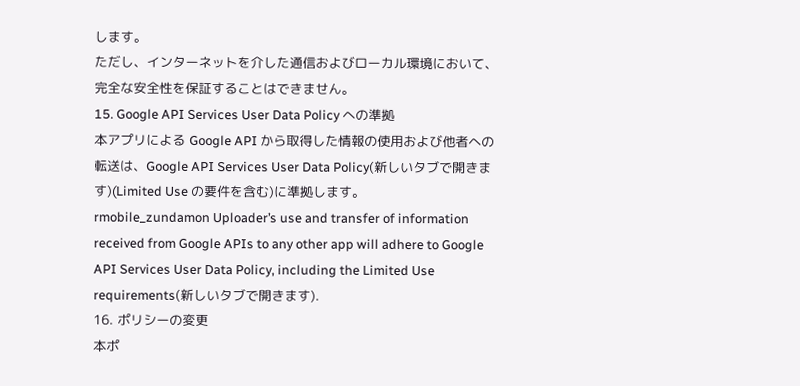します。
ただし、インターネットを介した通信およびローカル環境において、完全な安全性を保証することはできません。
15. Google API Services User Data Policy への準拠
本アプリによる Google API から取得した情報の使用および他者への転送は、Google API Services User Data Policy(新しいタブで開きます)(Limited Use の要件を含む)に準拠します。
rmobile_zundamon Uploader’s use and transfer of information received from Google APIs to any other app will adhere to Google API Services User Data Policy, including the Limited Use requirements(新しいタブで開きます).
16. ポリシーの変更
本ポ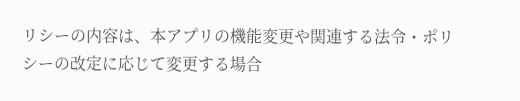リシーの内容は、本アプリの機能変更や関連する法令・ポリシーの改定に応じて変更する場合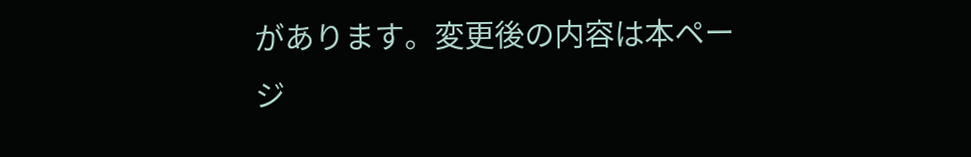があります。変更後の内容は本ページ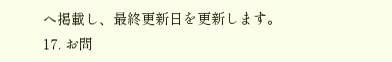へ掲載し、最終更新日を更新します。
17. お問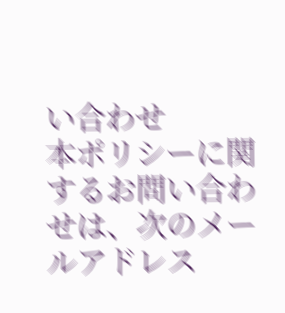い合わせ
本ポリシーに関するお問い合わせは、次のメールアドレス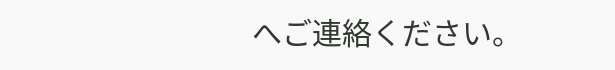へご連絡ください。